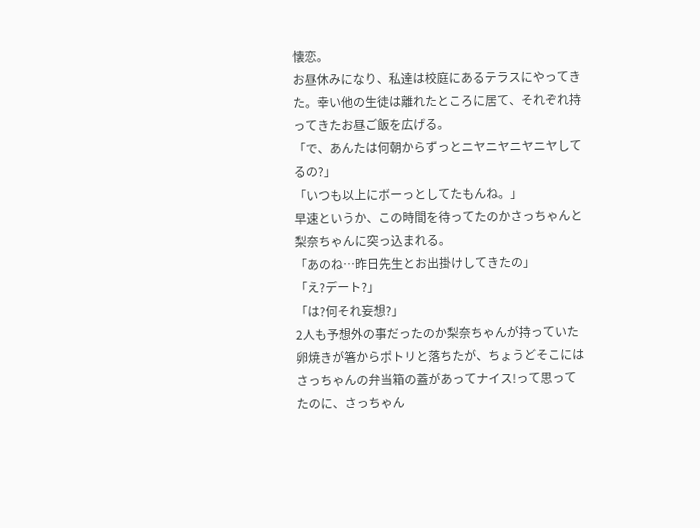懐恋。
お昼休みになり、私達は校庭にあるテラスにやってきた。幸い他の生徒は離れたところに居て、それぞれ持ってきたお昼ご飯を広げる。
「で、あんたは何朝からずっとニヤニヤニヤニヤしてるの?」
「いつも以上にボーっとしてたもんね。」
早速というか、この時間を待ってたのかさっちゃんと梨奈ちゃんに突っ込まれる。
「あのね…昨日先生とお出掛けしてきたの」
「え?デート?」
「は?何それ妄想?」
2人も予想外の事だったのか梨奈ちゃんが持っていた卵焼きが箸からポトリと落ちたが、ちょうどそこにはさっちゃんの弁当箱の蓋があってナイス!って思ってたのに、さっちゃん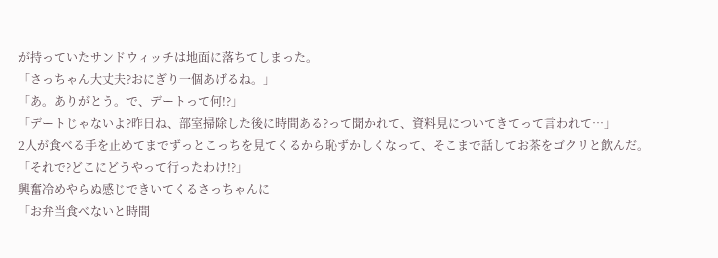が持っていたサンドウィッチは地面に落ちてしまった。
「さっちゃん大丈夫?おにぎり一個あげるね。」
「あ。ありがとう。で、デートって何!?」
「デートじゃないよ?昨日ね、部室掃除した後に時間ある?って聞かれて、資料見についてきてって言われて…」
2人が食べる手を止めてまでずっとこっちを見てくるから恥ずかしくなって、そこまで話してお茶をゴクリと飲んだ。
「それで?どこにどうやって行ったわけ!?」
興奮冷めやらぬ感じできいてくるさっちゃんに
「お弁当食べないと時間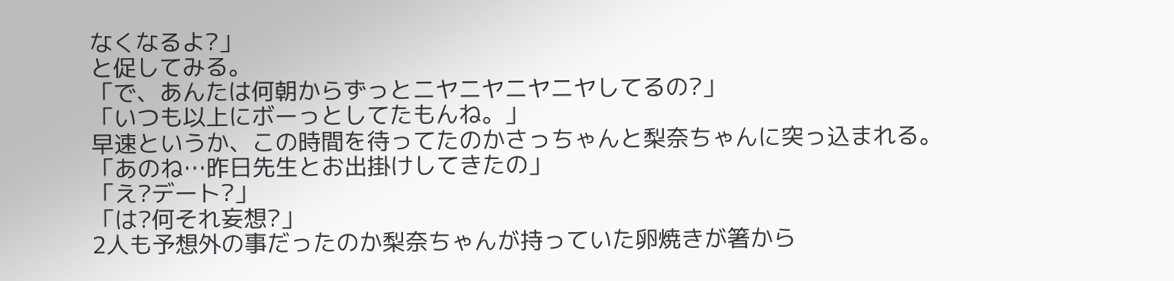なくなるよ?」
と促してみる。
「で、あんたは何朝からずっとニヤニヤニヤニヤしてるの?」
「いつも以上にボーっとしてたもんね。」
早速というか、この時間を待ってたのかさっちゃんと梨奈ちゃんに突っ込まれる。
「あのね…昨日先生とお出掛けしてきたの」
「え?デート?」
「は?何それ妄想?」
2人も予想外の事だったのか梨奈ちゃんが持っていた卵焼きが箸から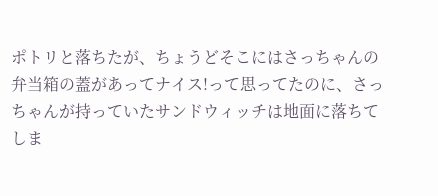ポトリと落ちたが、ちょうどそこにはさっちゃんの弁当箱の蓋があってナイス!って思ってたのに、さっちゃんが持っていたサンドウィッチは地面に落ちてしま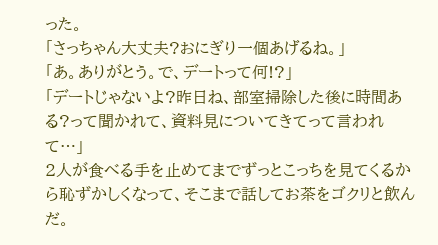った。
「さっちゃん大丈夫?おにぎり一個あげるね。」
「あ。ありがとう。で、デートって何!?」
「デートじゃないよ?昨日ね、部室掃除した後に時間ある?って聞かれて、資料見についてきてって言われて…」
2人が食べる手を止めてまでずっとこっちを見てくるから恥ずかしくなって、そこまで話してお茶をゴクリと飲んだ。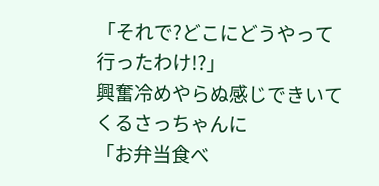「それで?どこにどうやって行ったわけ!?」
興奮冷めやらぬ感じできいてくるさっちゃんに
「お弁当食べ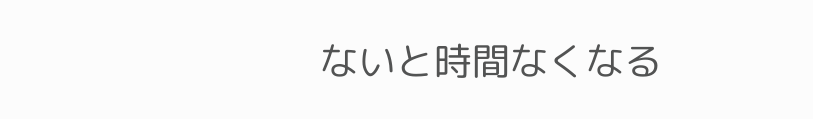ないと時間なくなる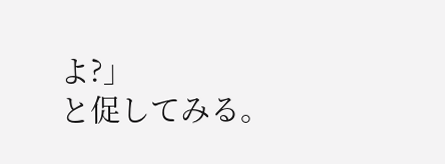よ?」
と促してみる。